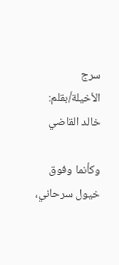سرج الأخيلة/بقلم: خالد القاضي

وكأنما وفوق خيول سرحاني،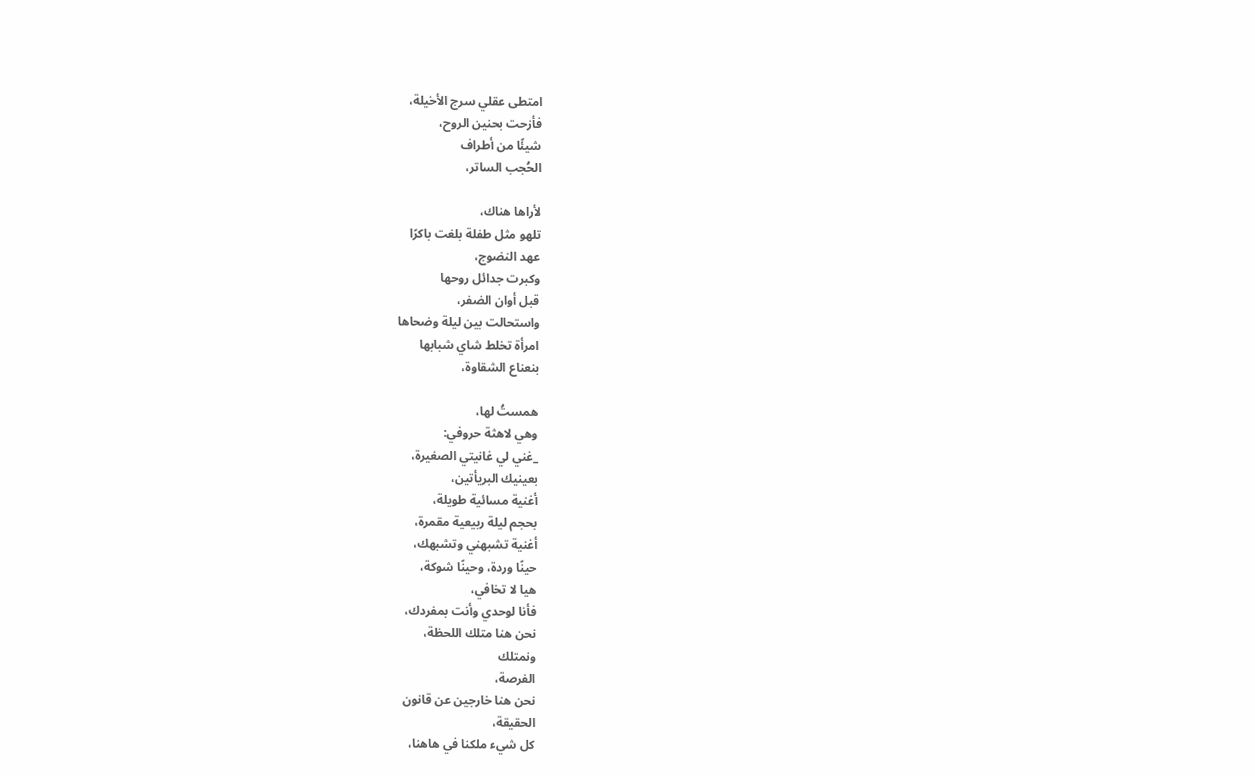امتطى عقلي سرج الأخيلة،
فأزحت بحنين الروح،
شيئًا من أطراف
الحُجب الساتر،

لأراها هناك،
تلهو مثل طفلة بلغت باكرًا
عهد النضوج،
وكبرت جدائل روحها
قبل أوان الضفر،
واستحالت بين ليلة وضحاها
امرأة تخلط شاي شبابها
بنعناع الشقاوة،

همستُ لها،
وهي لاهثة حروفي:
_غني لي غانيتي الصغيرة،
بعينيك البريأتين،
أغنية مسائية طويلة،
بحجم ليلة ربيعية مقمرة،
أغنية تشبهني وتشبهك،
حينًا وردة، وحينًا شوكة،
هيا لا تخافي،
فأنا لوحدي وأنت بمفردك،
نحن هنا متلك اللحظة،
ونمتلك
الفرصة،
نحن هنا خارجين عن قانون
الحقيقة،
كل شيء ملكنا في هاهنا،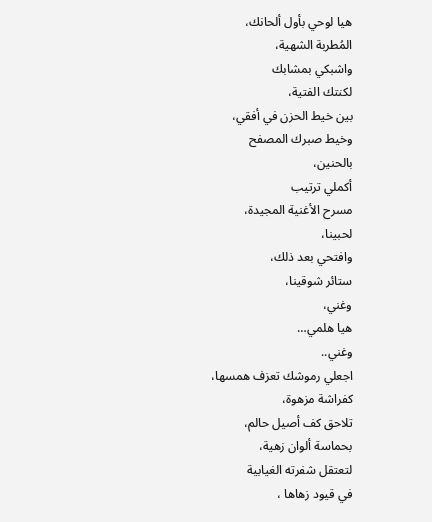هيا لوحي بأول ألحانك،
المُطربة الشهية،
واشبكي بمشابك
لكنتك الفتية،
بين خيط الحزن في أفقي،
وخيط صبرك المصفح
بالحنين،
أكملي ترتيب
مسرح الأغنية المجيدة،
لحبينا،
وافتحي بعد ذلك،
ستائر شوقينا،
وغني،
هيا هلمي…
وغني..
اجعلي رموشك تعزف همسها،
كفراشة مزهوة،
تلاحق كف أصيل حالم،
بحماسة ألوان زهية،
لتعتقل شفرته الغيابية
في قيود زهاها ،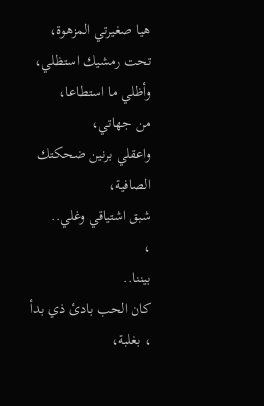هيا صغيرتي المزهوة،
تحت رمشيك استظلي،
وأظلي ما استطاعا،
من جهاتي،
واعقلي برنين ضحكتك
الصافية،
شبق اشتياقي وغلي..
،
بيننا..
كان الحب بادئ ذي بدأ
، بغلبة،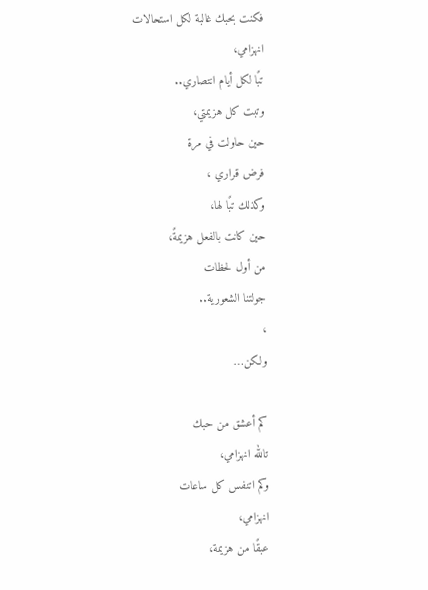فكنت بحبك غالبة لكل استحالات
انهزامي،
تبًا لكل أيام انتصاري..
وتبت كل هزيمتي،
حين حاولت في مرة
فرض قراري ،
وكذلك تبًا لها،
حين كانت بالفعل هزيمةً،
من أول لحظات
جولتنا الشعورية..
،
ولكن…

كم أعشق من حبك
تالله انهزامي،
وكم اتنفس كل ساعات
انهزامي،
عبقًا من هزيمة،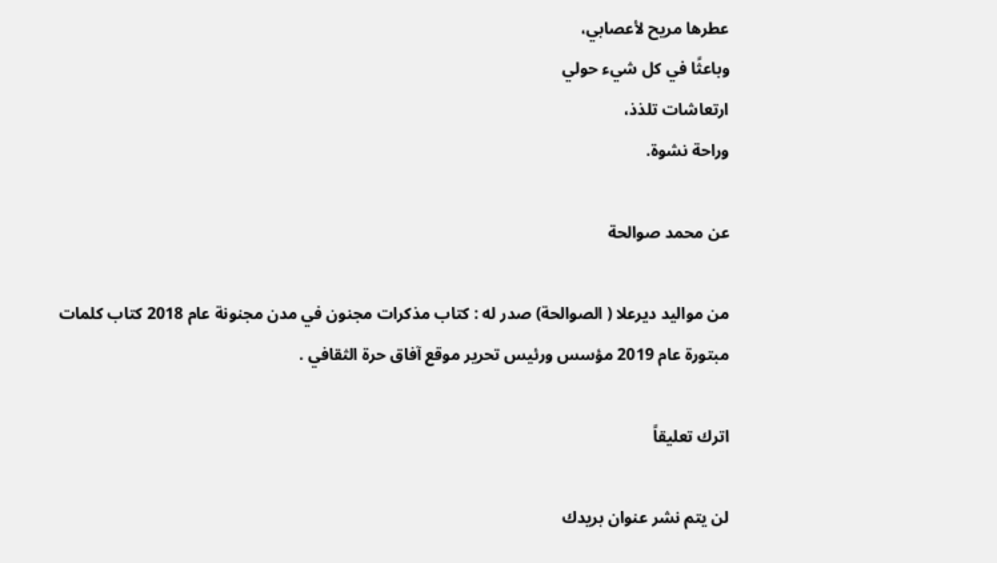عطرها مريح لأعصابي،
وباعثًا في كل شيء حولي
ارتعاشات تلذذ،
وراحة نشوة.

عن محمد صوالحة

من مواليد ديرعلا ( الصوالحة) صدر له : كتاب مذكرات مجنون في مدن مجنونة عام 2018 كتاب كلمات مبتورة عام 2019 مؤسس ورئيس تحرير موقع آفاق حرة الثقافي .

اترك تعليقاً

لن يتم نشر عنوان بريدك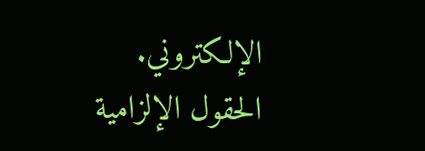الإلكتروني. الحقول الإلزامية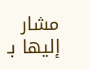مشار إليها بـ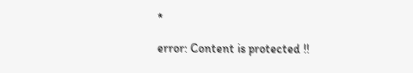*

error: Content is protected !!